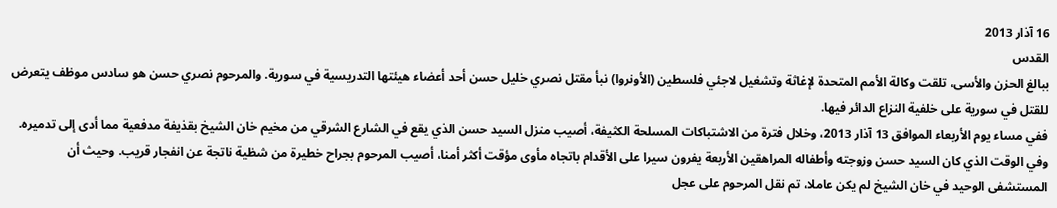16 آذار 2013
القدس
ببالغ الحزن والأسى، تلقت وكالة الأمم المتحدة لإغاثة وتشغيل لاجئي فلسطين (الأونروا) نبأ مقتل نصري خليل حسن أحد أعضاء هيئتها التدريسية في سورية. والمرحوم نصري حسن هو سادس موظف يتعرض للقتل في سورية على خلفية النزاع الدائر فيها.
ففي مساء يوم الأربعاء الموافق 13 آذار 2013، وخلال فترة من الاشتباكات المسلحة الكثيفة، أصيب منزل السيد حسن الذي يقع في الشارع الشرقي من مخيم خان الشيخ بقذيفة مدفعية مما أدى إلى تدميره. وفي الوقت الذي كان السيد حسن وزوجته وأطفاله المراهقين الأربعة يفرون سيرا على الأقدام باتجاه مأوى مؤقت أكثر أمنا، أصيب المرحوم بجراح خطيرة من شظية ناتجة عن انفجار قريب. وحيث أن المستشفى الوحيد في خان الشيخ لم يكن عاملا، تم نقل المرحوم على عجل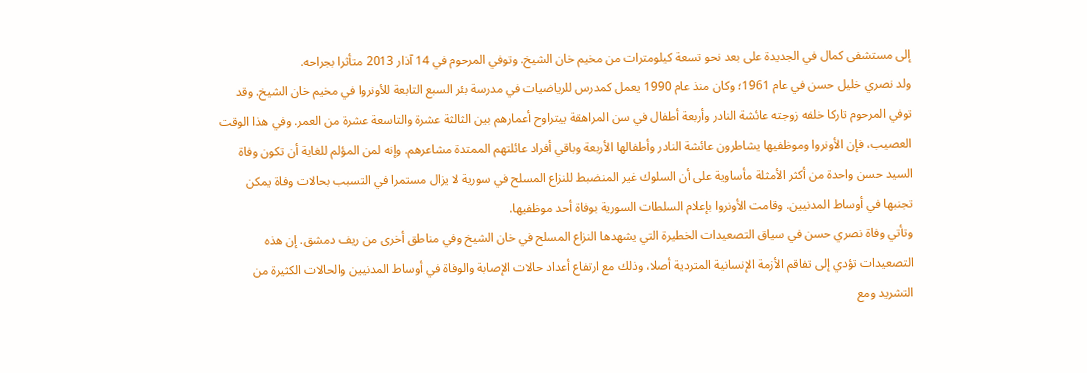إلى مستشفى كمال في الجديدة على بعد نحو تسعة كيلومترات من مخيم خان الشيخ. وتوفي المرحوم في 14 آذار 2013 متأثرا بجراحه.
ولد نصري خليل حسن في عام 1961؛ وكان منذ عام 1990 يعمل كمدرس للرياضيات في مدرسة بئر السبع التابعة للأونروا في مخيم خان الشيخ. وقد توفي المرحوم تاركا خلفه زوجته عائشة النادر وأربعة أطفال في سن المراهقة ييتراوح أعمارهم بين الثالثة عشرة والتاسعة عشرة من العمر. وفي هذا الوقت العصيب، فإن الأونروا وموظفيها يشاطرون عائشة النادر وأطفالها الأربعة وباقي أفراد عائلتهم الممتدة مشاعرهم. وإنه لمن المؤلم للغاية أن تكون وفاة السيد حسن واحدة من أكثر الأمثلة مأساوية على أن السلوك غير المنضبط للنزاع المسلح في سورية لا يزال مستمرا في التسبب بحالات وفاة يمكن تجنبها في أوساط المدنيين. وقامت الأونروا بإعلام السلطات السورية بوفاة أحد موظفيها.
وتأتي وفاة نصري حسن في سياق التصعيدات الخطيرة التي يشهدها النزاع المسلح في خان الشيخ وفي مناطق أخرى من ريف دمشق. إن هذه التصعيدات تؤدي إلى تفاقم الأزمة الإنسانية المتردية أصلا، وذلك مع ارتفاع أعداد حالات الإصابة والوفاة في أوساط المدنيين والحالات الكثيرة من التشريد ومع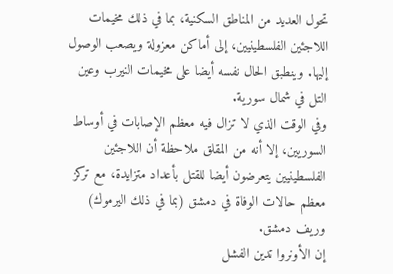تحول العديد من المناطق السكنية، بما في ذلك مخيمات اللاجئين الفلسطينيين، إلى أماكن معزولة ويصعب الوصول إليها. وينطبق الحال نفسه أيضا على مخيمات النيرب وعين التل في شمال سورية.
وفي الوقت الذي لا تزال فيه معظم الإصابات في أوساط السوريين، إلا أنه من المقلق ملاحظة أن اللاجئين الفلسطينيين يتعرضون أيضا للقتل بأعداد متزايدة، مع تركز معظم حالات الوفاة في دمشق (بما في ذلك اليرموك) وريف دمشق.
إن الأونروا تدين الفشل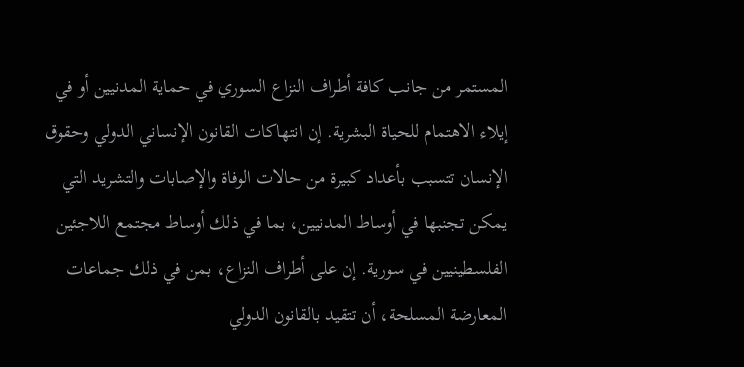المستمر من جانب كافة أطراف النزاع السوري في حماية المدنيين أو في إيلاء الاهتمام للحياة البشرية. إن انتهاكات القانون الإنساني الدولي وحقوق الإنسان تتسبب بأعداد كبيرة من حالات الوفاة والإصابات والتشريد التي يمكن تجنبها في أوساط المدنيين، بما في ذلك أوساط مجتمع اللاجئين الفلسطينيين في سورية. إن على أطراف النزاع، بمن في ذلك جماعات المعارضة المسلحة، أن تتقيد بالقانون الدولي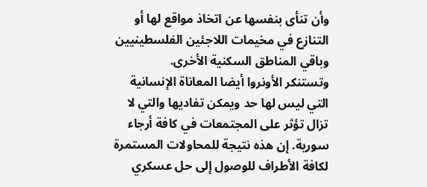وأن تنأى بنفسها عن اتخاذ مواقع لها أو التنازع في مخيمات اللاجئين الفلسطينيين وباقي المناطق السكنية الأخرى.
وتستنكر الأونروا أيضا المعاناة الإنسانية التي ليس لها حد ويمكن تفاديها والتي لا تزال تؤثر على المجتمعات في كافة أرجاء سورية. إن هذه نتيجة للمحاولات المستمرة لكافة الأطراف للوصول إلى حل عسكري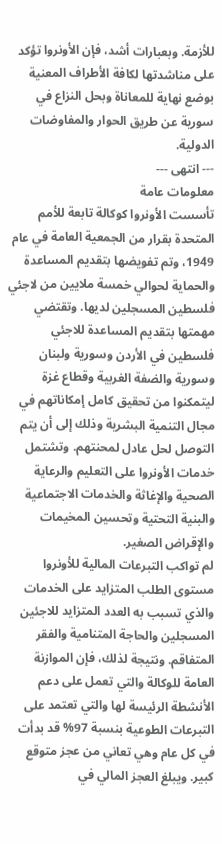للأزمة. وبعبارات أشد، فإن الأونروا تؤكد على مناشدتها لكافة الأطراف المعنية بوضع نهاية للمعاناة وبحل النزاع في سورية عن طريق الحوار والمفاوضات الدولية.
--- انتهى ---
معلومات عامة
تأسست الأونروا كوكالة تابعة للأمم المتحدة بقرار من الجمعية العامة في عام 1949، وتم تفويضها بتقديم المساعدة والحماية لحوالي خمسة ملايين من لاجئي فلسطين المسجلين لديها. وتقتضي مهمتها بتقديم المساعدة للاجئي فلسطين في الأردن وسورية ولبنان وسورية والضفة الغربية وقطاع غزة ليتمكنوا من تحقيق كامل إمكاناتهم في مجال التنمية البشرية وذلك إلى أن يتم التوصل لحل عادل لمحنتهم. وتشتمل خدمات الأونروا على التعليم والرعاية الصحية والإغاثة والخدمات الاجتماعية والبنية التحتية وتحسين المخيمات والإقراض الصغير.
لم تواكب التبرعات المالية للأونروا مستوى الطلب المتزايد على الخدمات والذي تسبب به العدد المتزايد للاجئين المسجلين والحاجة المتنامية والفقر المتفاقم. ونتيجة لذلك، فإن الموازنة العامة للوكالة والتي تعمل على دعم الأنشطة الرئيسة لها والتي تعتمد على التبرعات الطوعية بنسبة 97% قد بدأت في كل عام وهي تعاني من عجز متوقع كبير. ويبلغ العجز المالي في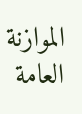الموازنة العامة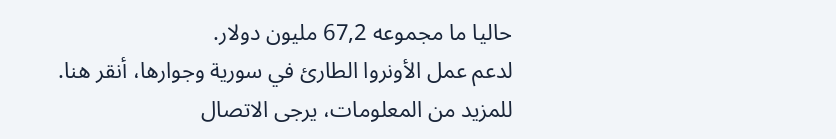حاليا ما مجموعه 67,2 مليون دولار.
لدعم عمل الأونروا الطارئ في سورية وجوارها، أنقر هنا.
للمزيد من المعلومات، يرجى الاتصال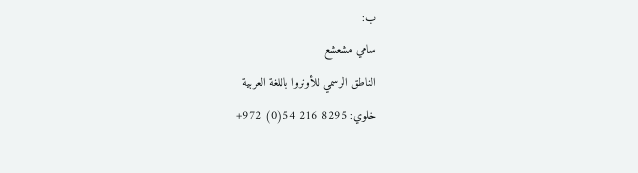ب:
سامي مشعشع
الناطق الرسمي للأونروا باللغة العربية
خلوي: 8295 216 54(0) 972+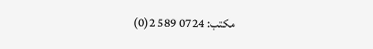مكتب: 0724 589 2(0)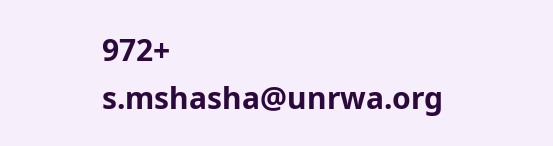972+
s.mshasha@unrwa.org